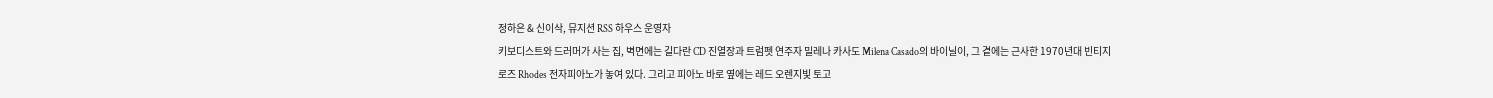정하은 & 신이삭, 뮤지션 RSS 하우스 운영자
키보디스트와 드러머가 사는 집, 벽면에는 길다란 CD 진열장과 트럼펫 연주자 밀레나 카사도 Milena Casado의 바이닐이, 그 곁에는 근사한 1970년대 빈티지 로즈 Rhodes 전자피아노가 놓여 있다. 그리고 피아노 바로 옆에는 레드 오렌지빛 토고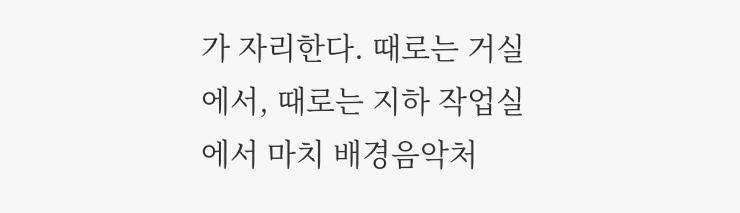가 자리한다. 때로는 거실에서, 때로는 지하 작업실에서 마치 배경음악처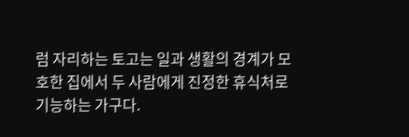럼 자리하는 토고는 일과 생활의 경계가 모호한 집에서 두 사람에게 진정한 휴식처로 기능하는 가구다.